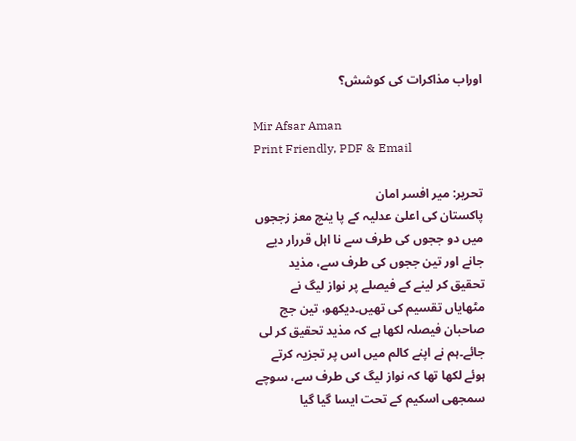اوراب مذاکرات کی کوشش؟

Mir Afsar Aman
Print Friendly, PDF & Email

تحریر: میر افسر امان
پاکستان کی اعلیٰ عدلیہ کے پا ینچ معز زججوں میں دو ججوں کی طرف سے نا اہل قررار دیے جانے اور تین ججوں کی طرف سے، مذید تحقیق کر لینے کے فیصلے پر نواز لیگ نے مٹھایاں تقسیم کی تھیں۔دیکھو، تین جج صاحبان فیصلہ لکھا ہے کہ مذید تحقیق کر لی جائے۔ہم نے اپنے کالم میں اس پر تجزیہ کرتے ہوئے لکھا تھا کہ نواز لیگ کی طرف سے، سوچے سمجھی اسکیم کے تحت ایسا گیا گیا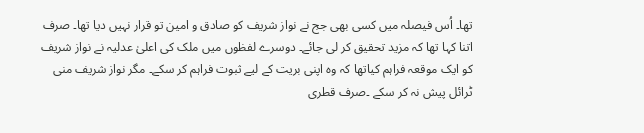تھا۔ اُس فیصلہ میں کسی بھی جج نے نواز شریف کو صادق و امین تو قرار نہیں دیا تھا۔ صرف اتنا کہا تھا کہ مزید تحقیق کر لی جائے۔ دوسرے لفظوں میں ملک کی اعلیٰ عدلیہ نے نواز شریف کو ایک موقعہ فراہم کیاتھا کہ وہ اپنی بریت کے لیے ثبوت فراہم کر سکے۔ مگر نواز شریف منی ٹرائل پیش نہ کر سکے ۔صرف قطری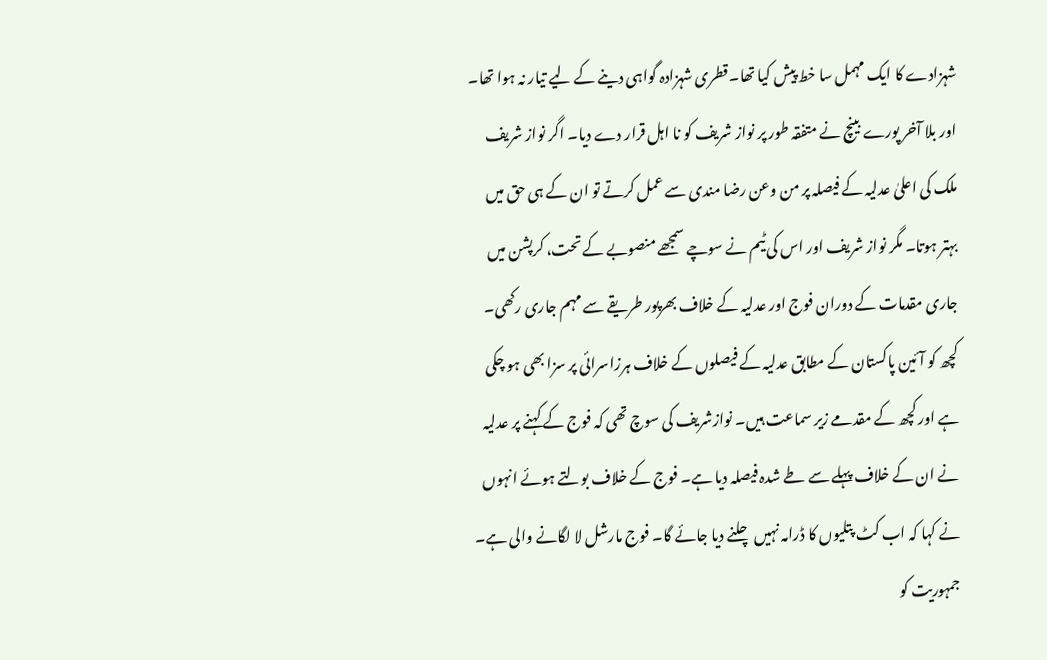شہزادے کا ایک مہمل سا خط پیش کیا تھا۔قطری شہزادہ گواہی دینے کے لیے تیار نہ ہوا تھا۔ اور بلا آخر پورے بینچ نے متفقہ طور پر نواز شریف کو نا اہل قرار دے دیا۔ اگر نواز شریف ملک کی اعلیٰ عدلیہ کے فیصلہ پر من وعن رضا مندی سے عمل کرتے تو ان کے ہی حق میں بہتر ہوتا۔ مگر نواز شریف اور اس کی ٹیم نے سوچے سمجھے منصوبے کے تحت، کرپشن میں جاری مقدمات کے دوران فوج اور عدلیہ کے خلاف بھرپور طریقے سے مہم جاری رکھی۔ کچھ کو آئین پاکستان کے مطابق عدلیہ کے فیصلوں کے خلاف ہرزاسرائی پر سزا بھی ہو چکی ہے اور کچھ کے مقدمے زیر سماعت ہیں۔ نوازشریف کی سوچ تھی کہ فوج کے کہنے پر عدلیہ نے ان کے خلاف پہلے سے طے شدہ فیصلہ دیا ہے۔ فوج کے خلاف بولتے ہوئے انہوں نے کہا کہ اب کٹ پتلیوں کا ڈرامہ نہیں چلنے دیا جائے گا۔ فوج مارشل لا لگانے والی ہے۔ جمہوریت کو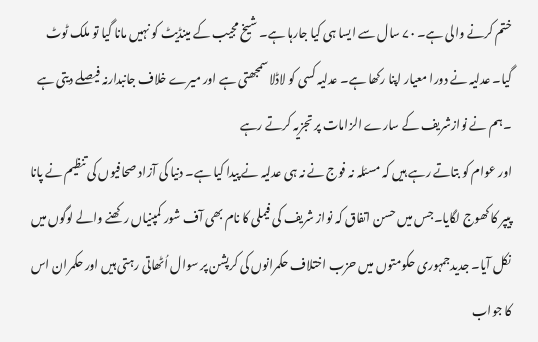ختم کرنے والی ہے۔ ۷۰ سال سے ایسا ہی کیا جارہا ہے۔ شیخ مجیب کے مینڈیٹ کو نہیں مانا گیا تو ملک ٹوٹ گیا۔ عدلیہ نے دورا معیار اپنا رکھا ہے۔ عدلیہ کسی کو لاڈلا سمجھتی ہے اور میرے خلاف جانبدارنہ فیصلے دیتی ہے ۔ہم نے نوازشریف کے سارے الزامات پر تجزیہ کرتے رہے
اور عوام کو بتاتے رہے ہیں کہ مسئلہ نہ فوج نے نہ ہی عدلیہ نے پیدا کیا ہے۔ دنیا کی آزاد صحافیوں کی تنظیم نے پانا پیپر کا کھوج لگایا۔جس میں حسن اتفاق کہ نواز شریف کی فیملی کا نام بھی آف شور کمپنیاں رکھنے والے لوگوں میں نکل آیا۔ جدیدجمہوری حکومتوں میں حزب اختلاف حکمرانوں کی کرپشن پر سوال اُٹھاتی رہتی ہیں اور حکمران اس کا جواب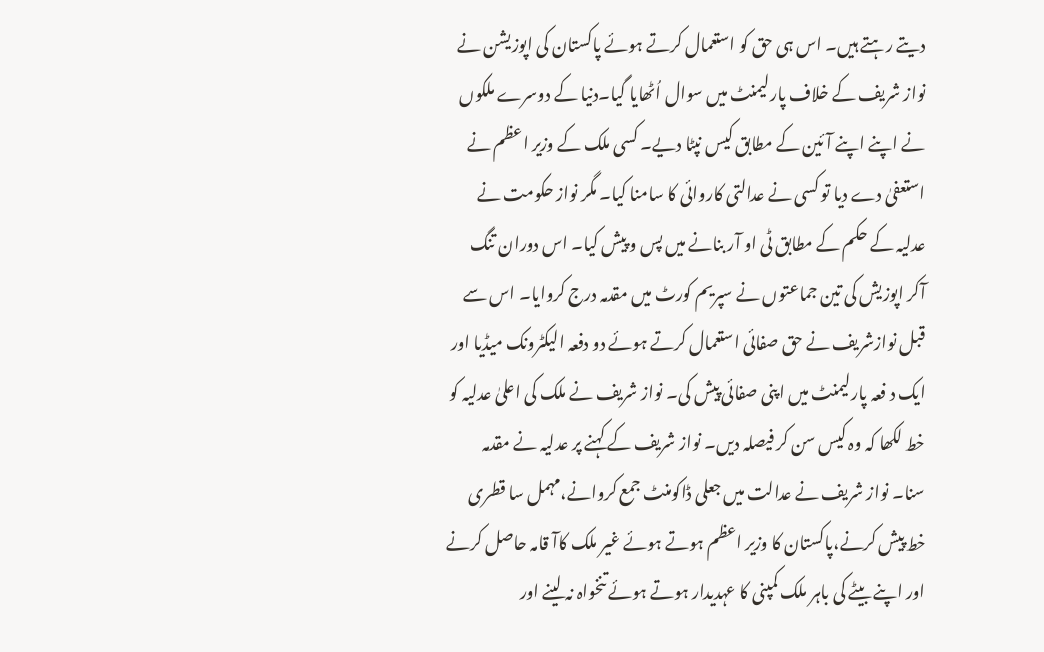دیتے رہتے ہیں۔ اس ہی حق کو استعمال کرتے ہوئے پاکستان کی اپوزیشن نے نواز شریف کے خلاف پارلیمنٹ میں سوال اُٹھایا گیا۔دنیا کے دوسرے ملکوں نے اپنے اپنے آئین کے مطابق کیس نپٹا دیے۔ کسی ملک کے وزیر اعظم نے استعفیٰ دے دیا تو کسی نے عدالتی کاروائی کا سامنا کیا۔ مگر نواز حکومت نے عدلیہ کے حکم کے مطابق ٹی او آر بنانے میں پس و پیش کیا۔ اس دوران تنگ آکر اپوزیش کی تین جماعتوں نے سپریم کورٹ میں مقدمہ درج کروایا۔ اس سے قبل نوازشریف نے حق صفائی استعمال کرتے ہوئے دو دفعہ الیکٹرونک میڈیا اور ایک د فعہ پارلیمنٹ میں اپنی صفائی پیش کی۔ نواز شریف نے ملک کی اعلیٰ عدلیہ کو خط لکھا کہ وہ کیس سن کر فیصلہ دیں۔ نواز شریف کے کہنے پر عدلیہ نے مقدمہ سنا۔ نواز شریف نے عدالت میں جعلی ڈاکومنٹ جمع کروانے،مہمل سا قطری خط پیش کرنے،پاکستان کا وزیر اعظم ہوتے ہوئے غیر ملک کاآ قامہ حاصل کرنے اور اپنے بیٹے کی باہر ملک کمپنی کا عہدیدار ہوتے ہوئے تنخواہ نہ لینے اور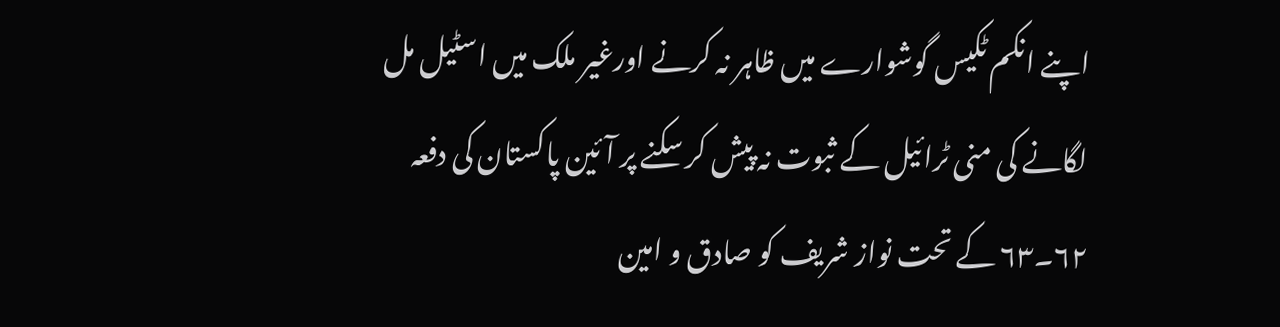اپنے انکم ٹکیس گوشوارے میں ظاہر نہ کرنے اورغیر ملک میں اسٹیل مل لگانے کی منی ٹرائیل کے ثبوت نہ پیش کر سکنے پر آئین پاکستان کی دفعہ ۶۲۔۶۳ کے تحت نواز شریف کو صادق و امین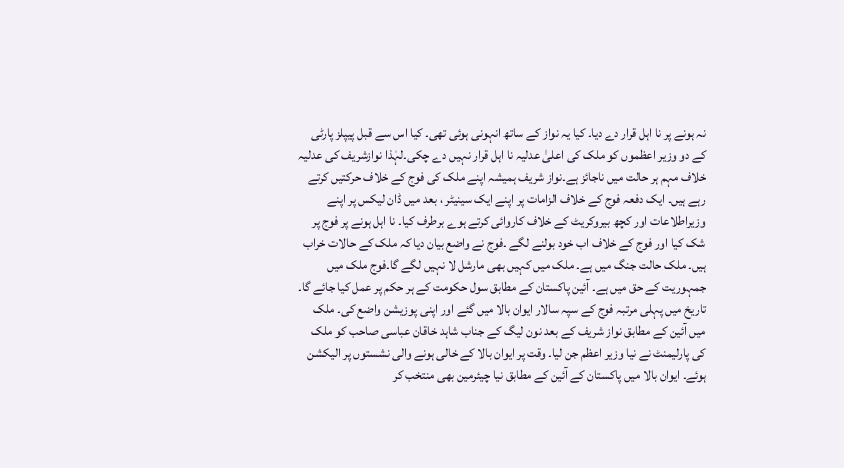نہ ہونے پر نا اہل قرار دے دیا۔ کیا یہ نواز کے ساتھ انہونی ہوئی تھی۔ کیا اس سے قبل پیپلز پارٹی کے دو وزیر اعظموں کو ملک کی اعلیٰ عدلیہ نا اہل قرار نہیں دے چکی۔لہٰذا نوازشریف کی عدلیہ خلاف مہم ہر حالت میں ناجائز ہے۔نواز شریف ہمیشہ اپنے ملک کی فوج کے خلاف حرکتیں کرتے رہے ہیں۔ ایک دفعہ فوج کے خلاف الزامات پر اپنے ایک سینیٹر ، بعد میں ڈان لیکس پر اپنے وزیراطلاعات اور کچھ بیروکریٹ کے خلاف کاروائی کرتے ہوے برطرف کیا۔ نا اہل ہونے پر فوج پر شک کیا اور فوج کے خلاف اب خود بولنے لگے ۔فوج نے واضع بیان دیا کہ ملک کے حالات خراب ہیں۔ ملک حالت جنگ میں ہے۔ ملک میں کہیں بھی مارشل لا نہیں لگے گا۔فوج ملک میں جمہوریت کے حق میں ہے۔ آئین پاکستان کے مطابق سول حکومت کے ہر حکم پر عمل کیا جائے گا۔ تاریخ میں پہلی مرتبہ فوج کے سپہ سالار ایوان بالا میں گئے اور اپنی پوزیشن واضع کی۔ ملک میں آئین کے مطابق نواز شریف کے بعد نون لیگ کے جناب شاہد خاقان عباسی صاحب کو ملک کی پارلیمنٹ نے نیا وزیر اعظم جن لیا۔ وقت پر ایوان بالا کے خالی ہونے والی نشستوں پر الیکشن ہوئے۔ ایوان بالا میں پاکستان کے آئین کے مطابق نیا چیئرمین بھی منتخب کر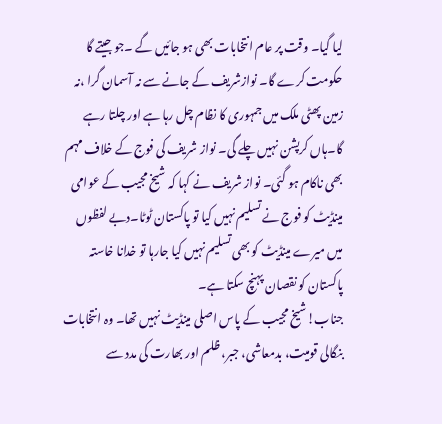لیا گیا۔ وقت پر عام انتخابات بھی ہو جائیں گے ۔جو جیتے گا حکومت کرے گا۔ نوازشریف کے جانے سے نہ آسمان گرا ،نہ زمین پھٹی ملک میں جمہوری کا نظام چل رہا ہے اور چلتا رہے گا۔ہاں کرپشن نہیں چلے گی۔ نواز شریف کی فوج کے خلاف مہم بھی ناکام ہو گئی۔ نواز شریف نے کہا کہ شیخ مجیب کے عوامی مینڈیٹ کو فوج نے تسلیم نہیں کیا تو پاکستان ٹوٹا۔دبے لفظوں میں میرے مینڈیٹ کو بھی تسلیم نہیں کیا جارہا تو خدانا خاستہ پاکستان کو نقصان پہنچ سکتا ہے۔
جناب!شیخ مجیب کے پاس اصلی مینڈیٹ نہیں تھا۔ وہ انتخابات بنگالی قومیت، بدمعاشی، جبر، ظلم اور بھارت کی مدد سے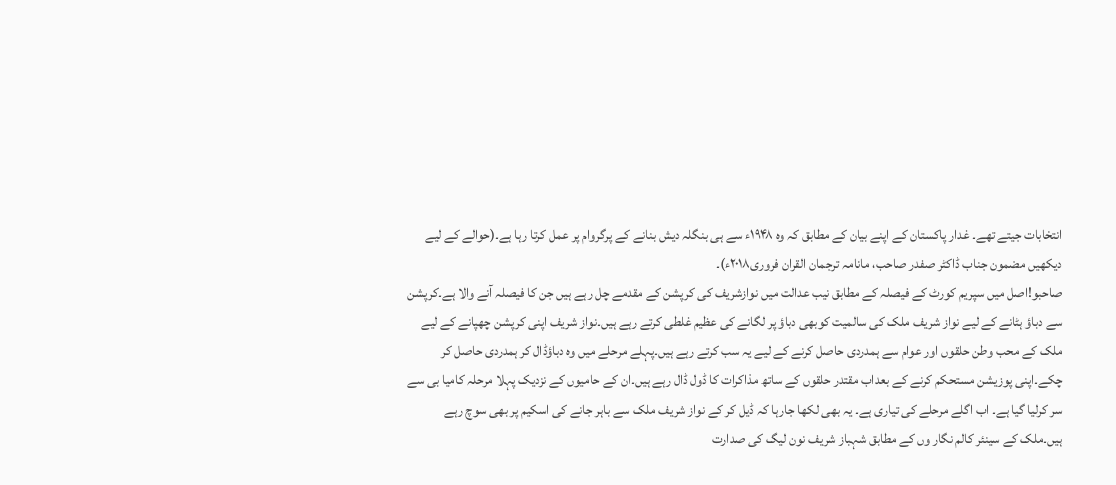انتخابات جیتے تھے۔ غدار پاکستان کے اپنے بیان کے مطابق کہ وہ ۱۹۴۸ء سے ہی بنگلہ دیش بنانے کے پرگروام پر عمل کرتا رہا ہے۔(حوالے کے لیے دیکھیں مضمون جناب ڈاکٹر صفدر صاحب، مانامہ ترجمان القران فروری۲۰۱۸ء)۔
صاحبو!اصل میں سپریم کورٹ کے فیصلہ کے مطابق نیب عدالت میں نوازشریف کی کرپشن کے مقدمے چل رہے ہیں جن کا فیصلہ آنے والا ہے۔کرپشن سے دباؤ ہٹانے کے لیے نواز شریف ملک کی سالمیت کوبھی دباؤ پر لگانے کی عظیم غلطی کرتے رہے ہیں۔نواز شریف اپنی کرپشن چھپانے کے لیے ملک کے محب وطن حلقوں اور عوام سے ہمدردی حاصل کرنے کے لیے یہ سب کرتے رہے ہیں۔پہلے مرحلے میں وہ دباؤڈال کر ہمدردی حاصل کر چکے۔اپنی پوزیشن مستحکم کرنے کے بعداب مقتدر حلقوں کے ساتھ مذاکرات کا ڈول ڈال رہے ہیں۔ان کے حامیوں کے نزدیک پہلا مرحلہ کامیا بی سے سر کرلیا گیا ہے۔ اب اگلے مرحلے کی تیاری ہے۔ یہ بھی لکھا جارہا کہ ڈیل کر کے نواز شریف ملک سے باہر جانے کی اسکیم پر بھی سوچ رہے ہیں۔ملک کے سینئر کالم نگار وں کے مطابق شہباز شریف نون لیگ کی صدارت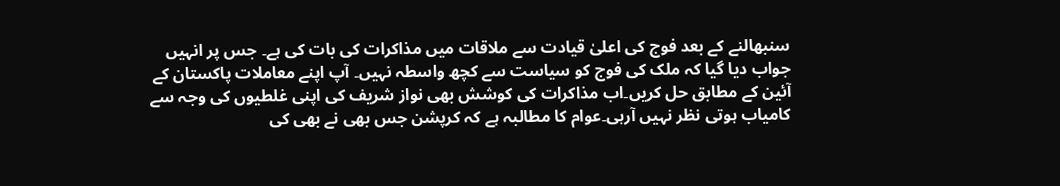سنبھالنے کے بعد فوج کی اعلیٰ قیادت سے ملاقات میں مذاکرات کی بات کی ہے۔ جس پر انہیں جواب دیا گیا کہ ملک کی فوج کو سیاست سے کچھ واسطہ نہیں۔ آپ اپنے معاملات پاکستان کے آئین کے مطابق حل کریں۔اب مذاکرات کی کوشش بھی نواز شریف کی اپنی غلطیوں کی وجہ سے کامیاب ہوتی نظر نہیں آرہی۔عوام کا مطالبہ ہے کہ کرپشن جس بھی نے بھی کی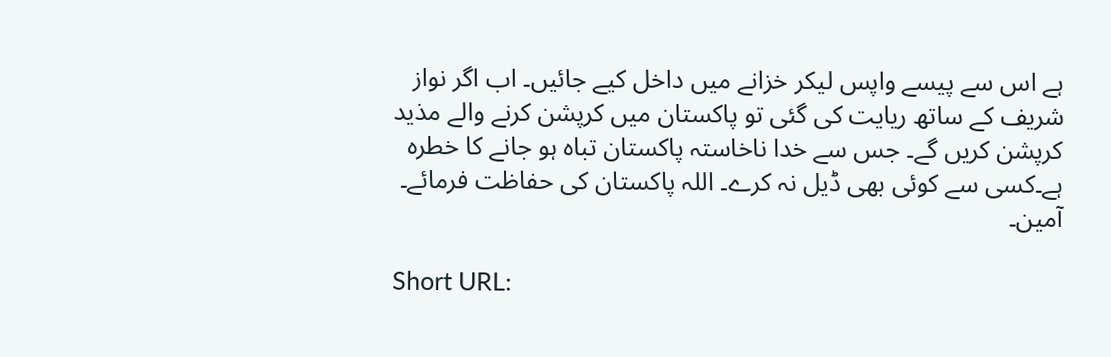ہے اس سے پیسے واپس لیکر خزانے میں داخل کیے جائیں۔ اب اگر نواز شریف کے ساتھ ریایت کی گئی تو پاکستان میں کرپشن کرنے والے مذید کرپشن کریں گے۔ جس سے خدا ناخاستہ پاکستان تباہ ہو جانے کا خطرہ ہے۔کسی سے کوئی بھی ڈیل نہ کرے۔ اللہ پاکستان کی حفاظت فرمائے۔ آمین۔

Short URL: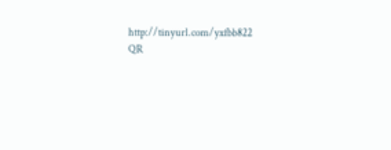http://tinyurl.com/yxfbb822
QR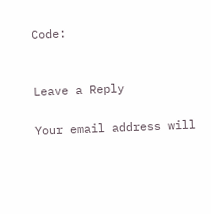Code:


Leave a Reply

Your email address will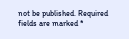not be published. Required fields are marked *